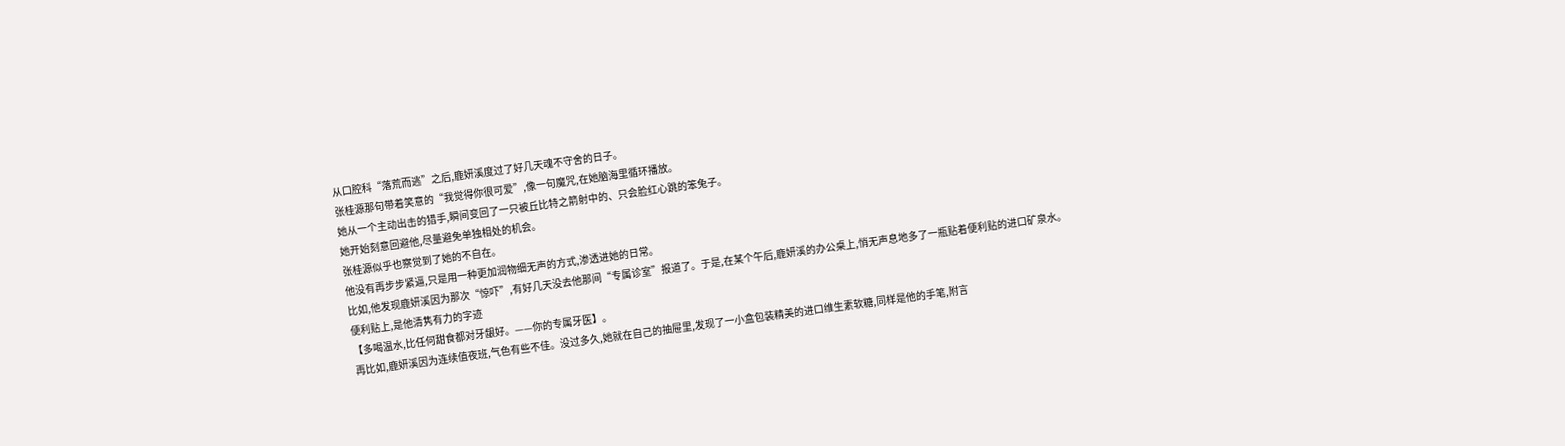从口腔科“落荒而逃”之后,鹿妍溪度过了好几天魂不守舍的日子。
张桂源那句带着笑意的“我觉得你很可爱”,像一句魔咒,在她脑海里循环播放。
她从一个主动出击的猎手,瞬间变回了一只被丘比特之箭射中的、只会脸红心跳的笨兔子。
她开始刻意回避他,尽量避免单独相处的机会。
张桂源似乎也察觉到了她的不自在。
他没有再步步紧逼,只是用一种更加润物细无声的方式,渗透进她的日常。
比如,他发现鹿妍溪因为那次“惊吓”,有好几天没去他那间“专属诊室”报道了。于是,在某个午后,鹿妍溪的办公桌上,悄无声息地多了一瓶贴着便利贴的进口矿泉水。
便利贴上,是他清隽有力的字迹
【多喝温水,比任何甜食都对牙龈好。——你的专属牙医】。
再比如,鹿妍溪因为连续值夜班,气色有些不佳。没过多久,她就在自己的抽屉里,发现了一小盒包装精美的进口维生素软糖,同样是他的手笔,附言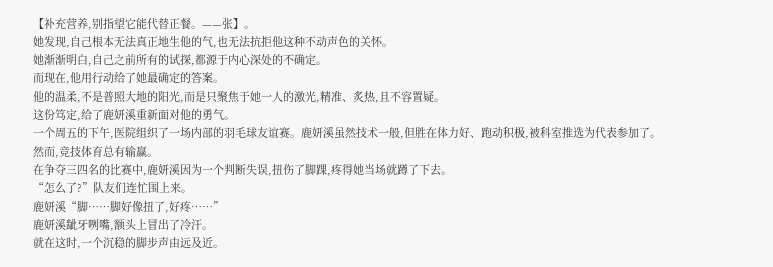【补充营养,别指望它能代替正餐。——张】。
她发现,自己根本无法真正地生他的气,也无法抗拒他这种不动声色的关怀。
她渐渐明白,自己之前所有的试探,都源于内心深处的不确定。
而现在,他用行动给了她最确定的答案。
他的温柔,不是普照大地的阳光,而是只聚焦于她一人的激光,精准、炙热,且不容置疑。
这份笃定,给了鹿妍溪重新面对他的勇气。
一个周五的下午,医院组织了一场内部的羽毛球友谊赛。鹿妍溪虽然技术一般,但胜在体力好、跑动积极,被科室推选为代表参加了。
然而,竞技体育总有输赢。
在争夺三四名的比赛中,鹿妍溪因为一个判断失误,扭伤了脚踝,疼得她当场就蹲了下去。
“怎么了?”队友们连忙围上来。
鹿妍溪“脚……脚好像扭了,好疼……”
鹿妍溪龇牙咧嘴,额头上冒出了冷汗。
就在这时,一个沉稳的脚步声由远及近。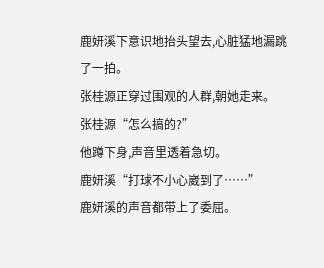鹿妍溪下意识地抬头望去,心脏猛地漏跳了一拍。
张桂源正穿过围观的人群,朝她走来。
张桂源“怎么搞的?”
他蹲下身,声音里透着急切。
鹿妍溪“打球不小心崴到了……”
鹿妍溪的声音都带上了委屈。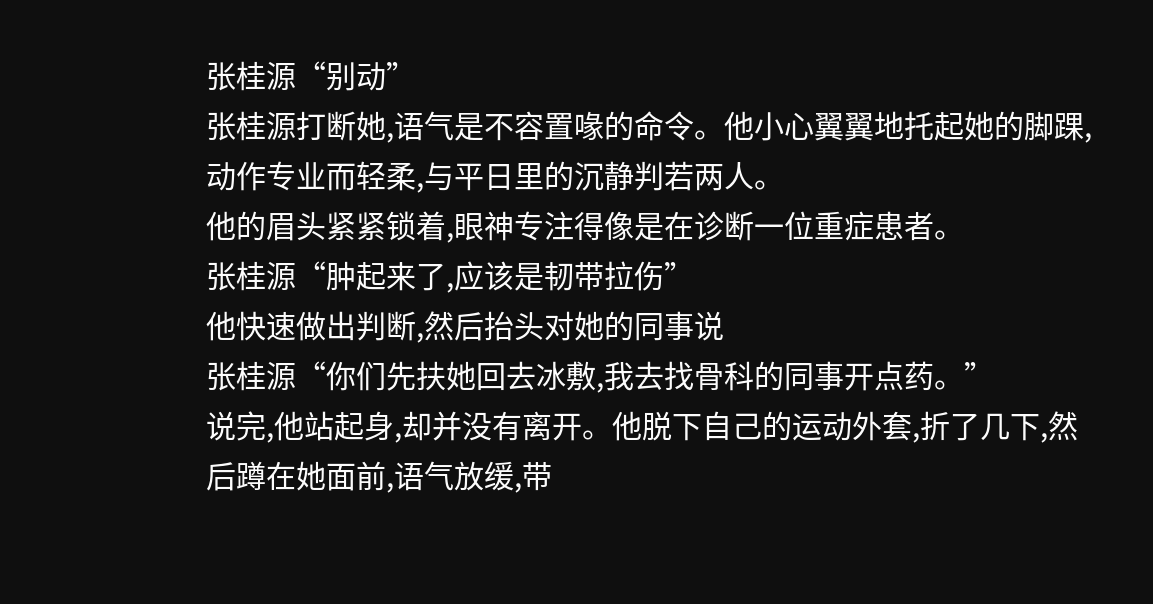张桂源“别动”
张桂源打断她,语气是不容置喙的命令。他小心翼翼地托起她的脚踝,动作专业而轻柔,与平日里的沉静判若两人。
他的眉头紧紧锁着,眼神专注得像是在诊断一位重症患者。
张桂源“肿起来了,应该是韧带拉伤”
他快速做出判断,然后抬头对她的同事说
张桂源“你们先扶她回去冰敷,我去找骨科的同事开点药。”
说完,他站起身,却并没有离开。他脱下自己的运动外套,折了几下,然后蹲在她面前,语气放缓,带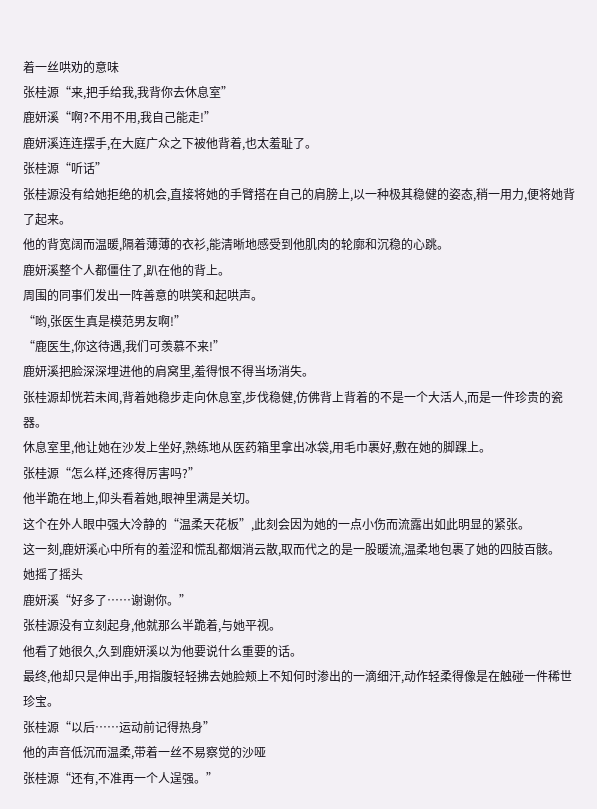着一丝哄劝的意味
张桂源“来,把手给我,我背你去休息室”
鹿妍溪“啊?不用不用,我自己能走!”
鹿妍溪连连摆手,在大庭广众之下被他背着,也太羞耻了。
张桂源“听话”
张桂源没有给她拒绝的机会,直接将她的手臂搭在自己的肩膀上,以一种极其稳健的姿态,稍一用力,便将她背了起来。
他的背宽阔而温暖,隔着薄薄的衣衫,能清晰地感受到他肌肉的轮廓和沉稳的心跳。
鹿妍溪整个人都僵住了,趴在他的背上。
周围的同事们发出一阵善意的哄笑和起哄声。
“哟,张医生真是模范男友啊!”
“鹿医生,你这待遇,我们可羡慕不来!”
鹿妍溪把脸深深埋进他的肩窝里,羞得恨不得当场消失。
张桂源却恍若未闻,背着她稳步走向休息室,步伐稳健,仿佛背上背着的不是一个大活人,而是一件珍贵的瓷器。
休息室里,他让她在沙发上坐好,熟练地从医药箱里拿出冰袋,用毛巾裹好,敷在她的脚踝上。
张桂源“怎么样,还疼得厉害吗?”
他半跪在地上,仰头看着她,眼神里满是关切。
这个在外人眼中强大冷静的“温柔天花板”,此刻会因为她的一点小伤而流露出如此明显的紧张。
这一刻,鹿妍溪心中所有的羞涩和慌乱都烟消云散,取而代之的是一股暖流,温柔地包裹了她的四肢百骸。
她摇了摇头
鹿妍溪“好多了……谢谢你。”
张桂源没有立刻起身,他就那么半跪着,与她平视。
他看了她很久,久到鹿妍溪以为他要说什么重要的话。
最终,他却只是伸出手,用指腹轻轻拂去她脸颊上不知何时渗出的一滴细汗,动作轻柔得像是在触碰一件稀世珍宝。
张桂源“以后……运动前记得热身”
他的声音低沉而温柔,带着一丝不易察觉的沙哑
张桂源“还有,不准再一个人逞强。”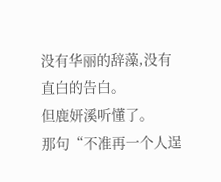没有华丽的辞藻,没有直白的告白。
但鹿妍溪听懂了。
那句“不准再一个人逞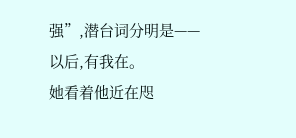强”,潜台词分明是——以后,有我在。
她看着他近在咫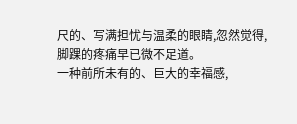尺的、写满担忧与温柔的眼睛,忽然觉得,脚踝的疼痛早已微不足道。
一种前所未有的、巨大的幸福感,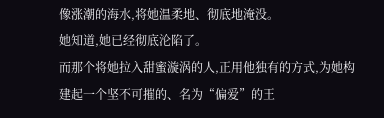像涨潮的海水,将她温柔地、彻底地淹没。
她知道,她已经彻底沦陷了。
而那个将她拉入甜蜜漩涡的人,正用他独有的方式,为她构建起一个坚不可摧的、名为“偏爱”的王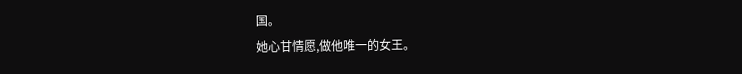国。
她心甘情愿,做他唯一的女王。